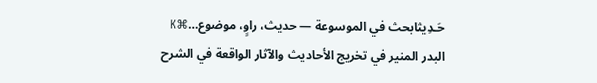حَـدِيثابحث في الموسوعة — حديث، راوٍ، موضوع…⌘K
البدر المنير في تخريج الأحاديث والآثار الواقعة في الشرح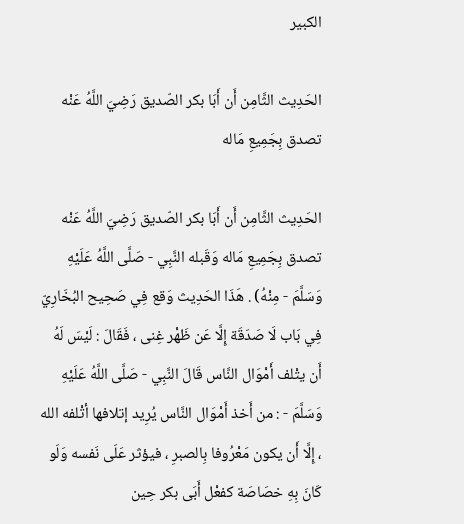الكبير

الحَدِيث الثَّامِن أَن أَبَا بكر الصّديق رَضِيَ اللَّهُ عَنْه تصدق بِجَمِيعِ مَاله

الحَدِيث الثَّامِن أَن أَبَا بكر الصّديق رَضِيَ اللَّهُ عَنْه تصدق بِجَمِيعِ مَاله وَقَبله النَّبِي - صَلَّى اللَّهُ عَلَيْهِ وَسَلَّمَ - مِنْهُ) . هَذَا الحَدِيث وَقع فِي صَحِيح البُخَارِيّ فِي بَاب لَا صَدَقَة إِلَّا عَن ظَهْر غِنى ، فَقَالَ : لَيْسَ لَهُ أَن يتْلف أَمْوَال النَّاس قَالَ النَّبِي - صَلَّى اللَّهُ عَلَيْهِ وَسَلَّمَ - : من أَخذ أَمْوَال النَّاس يُرِيد إتلافها أتْلفه الله ، إِلَّا أَن يكون مَعْرُوفا بِالصبرِ ، فيؤثر عَلَى نَفسه وَلَو كَانَ بِهِ خصَاصَة كفعْل أَبَى بكر حِين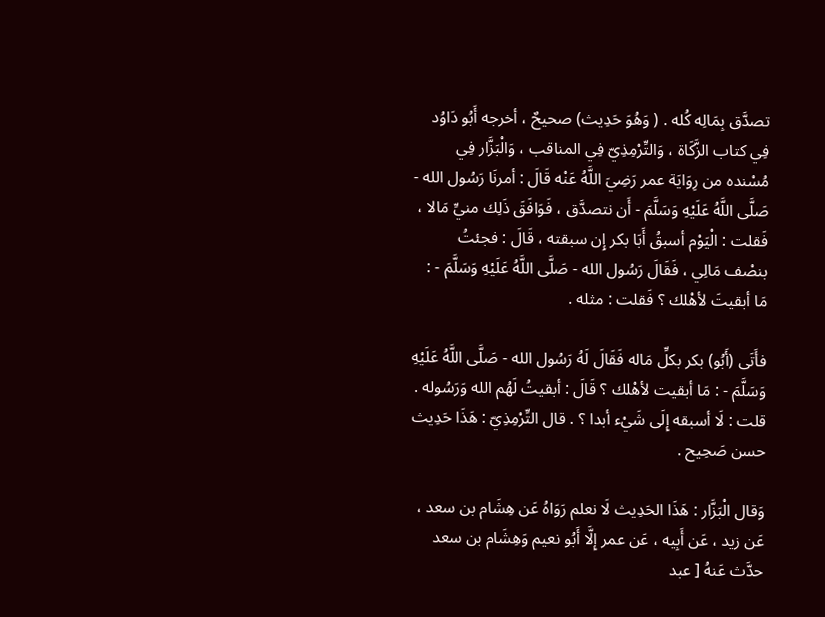تصدَّق بِمَالِه كُله . ( وَهُوَ حَدِيث) صحيحٌ ، أخرجه أَبُو دَاوُد فِي كتاب الزَّكَاة ، وَالتِّرْمِذِيّ فِي المناقب ، وَالْبَزَّار فِي مُسْنده من رِوَايَة عمر رَضِيَ اللَّهُ عَنْه قَالَ : أمرنَا رَسُول الله - صَلَّى اللَّهُ عَلَيْهِ وَسَلَّمَ - أَن نتصدَّق ، فَوَافَقَ ذَلِك منيِّ مَالا ، فَقلت : الْيَوْم أسبقُ أَبَا بكر إِن سبقته ، قَالَ : فجئتُ بنصْف مَالِي ، فَقَالَ رَسُول الله - صَلَّى اللَّهُ عَلَيْهِ وَسَلَّمَ - : مَا أبقيتَ لأهْلك ؟ فَقلت : مثله .

فأَتَى (أَبُو) بكر بكلِّ مَاله فَقَالَ لَهُ رَسُول الله - صَلَّى اللَّهُ عَلَيْهِ وَسَلَّمَ - : مَا أبقيت لأهْلك ؟ قَالَ : أبقيتُ لَهُم الله وَرَسُوله . قلت : لَا أسبقه إِلَى شَيْء أبدا ؟ . قال التِّرْمِذِيّ : هَذَا حَدِيث حسن صَحِيح .

وَقال الْبَزَّار : هَذَا الحَدِيث لَا نعلم رَوَاهُ عَن هِشَام بن سعد ، عَن زيد ، عَن أَبِيه ، عَن عمر إِلَّا أَبُو نعيم وَهِشَام بن سعد حدَّث عَنهُ [ عبد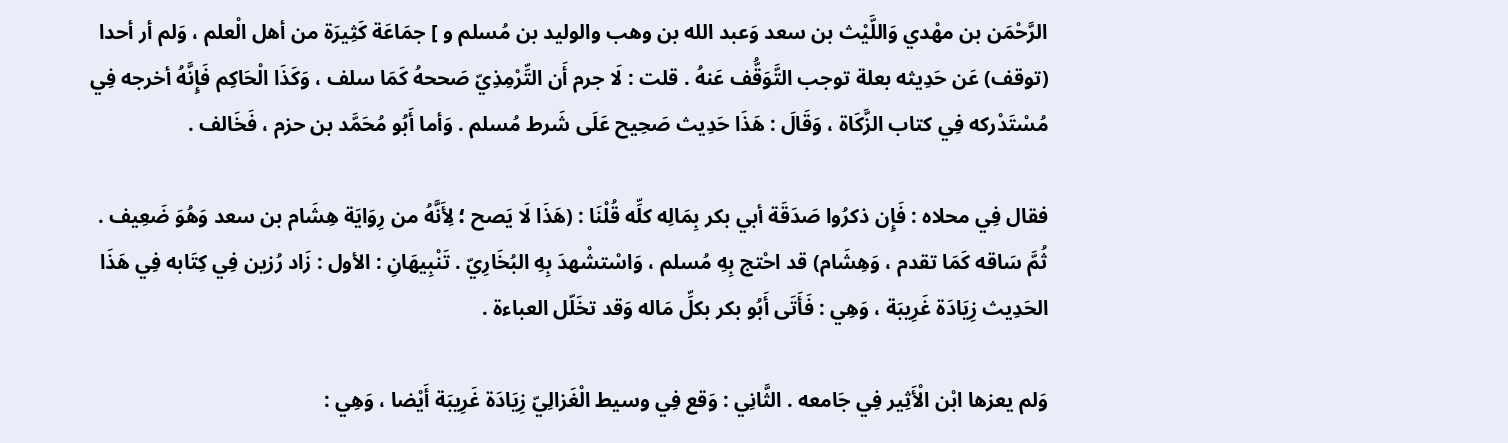الرَّحْمَن بن مهْدي وَاللَّيْث بن سعد وَعبد الله بن وهب والوليد بن مُسلم و ] جمَاعَة كَثِيرَة من أهل الْعلم ، وَلم أر أحدا (توقف) عَن حَدِيثه بعلة توجب التَّوَقُّف عَنهُ . قلت : لَا جرم أَن التِّرْمِذِيّ صَححهُ كَمَا سلف ، وَكَذَا الْحَاكِم فَإِنَّهُ أخرجه فِي مُسْتَدْركه فِي كتاب الزَّكَاة ، وَقَالَ : هَذَا حَدِيث صَحِيح عَلَى شَرط مُسلم . وَأما أَبُو مُحَمَّد بن حزم ، فَخَالف .

فقال فِي محلاه : فَإِن ذكرُوا صَدَقَة أبي بكر بِمَالِه كلِّه قُلْنَا : (هَذَا لَا يَصح ؛ لِأَنَّهُ من رِوَايَة هِشَام بن سعد وَهُوَ ضَعِيف . ثُمَّ سَاقه كَمَا تقدم ، وَهِشَام) قد احْتج بِهِ مُسلم ، وَاسْتشْهدَ بِهِ البُخَارِيّ . تَنْبِيهَانِ : الأول : زَاد رُزين فِي كِتَابه فِي هَذَا الحَدِيث زِيَادَة غَرِيبَة ، وَهِي : فَأَتَى أَبُو بكر بكلِّ مَاله وَقد تخَلّل العباءة .

وَلم يعزها ابْن الْأَثِير فِي جَامعه . الثَّانِي : وَقع فِي وسيط الْغَزالِيّ زِيَادَة غَرِيبَة أَيْضا ، وَهِي :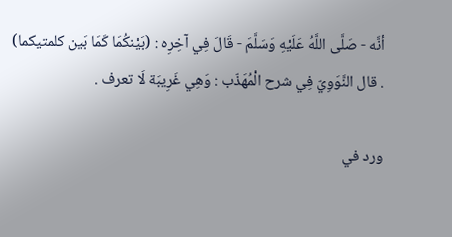أنَّه - صَلَّى اللَّهُ عَلَيْهِ وَسَلَّمَ - قَالَ فِي آخِرِه : (بَيْنكُمَا كَمَا بَين كلمتيكما) . قال النَّوَوِيّ فِي شرح الْمُهَذّب : وَهِي غَرِيبَة لَا تعرف .

ورد في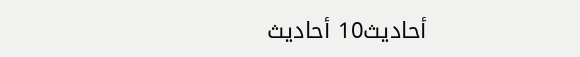أحاديث10 أحاديث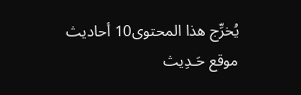يُخرِّج هذا المحتوى10 أحاديث
موقع حَـدِيث